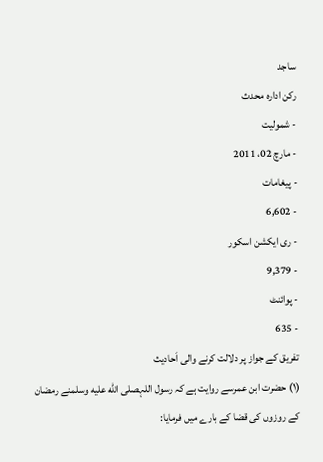ساجد
رکن ادارہ محدث
- شمولیت
- مارچ 02، 2011
- پیغامات
- 6,602
- ری ایکشن اسکور
- 9,379
- پوائنٹ
- 635
تفریق کے جواز پر دلالت کرنے والی اَحادیث
(١) حضرت ابن عمرسے روایت ہے کہ رسول اللہصلى الله عليه وسلمنے رمضان کے روزوں کی قضا کے بارے میں فرمایا: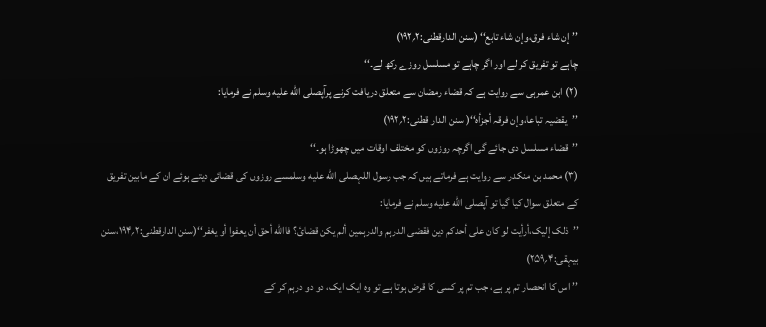’’إن شاء فرق،وإن شاء تابع‘‘ (سنن الدارقطنی:۲؍۱۹۲)
چاہے تو تفریق کر لے اور اگر چاہے تو مسلسل روزے رکھ لے۔‘‘
(٢) ابن عمرہی سے روایت ہے کہ قضاء رمضان سے متعلق دریافت کرنے پرآپصلى الله عليه وسلم نے فرمایا:
’’یقضیہ تباعا،وإن فرقہ أجزأہ‘‘( سنن الدار قطنی:۲؍۱۹۲)
’’قضاء مسلسل دی جائے گی اگرچہ روزوں کو مختلف اوقات میں چھوڑا ہو۔‘‘
(٣) محمد بن منکدر سے روایت ہے فرماتے ہیں کہ جب رسول اللہصلى الله عليه وسلمسے روزوں کی قضائی دیتے ہوئے ان کے مابین تفریق کے متعلق سوال کیا گیا تو آپصلى الله عليه وسلم نے فرمایا:
’’ذلک إلیک،أرأیت لو کان علی أحدکم دین فقضی الدرہم والدرہمین ألم یکن قضائ؟ فاالله أحق أن یعفوا أو یغفر‘‘(سنن الدارقطنی:۲؍۱۹۴،سنن بیہقی:۴؍۲۵۹)
’’ اس کا انحصار تم پر ہے، جب تم پر کسی کا قرض ہوتا ہے تو وہ ایک ایک، دو دو درہم کر کے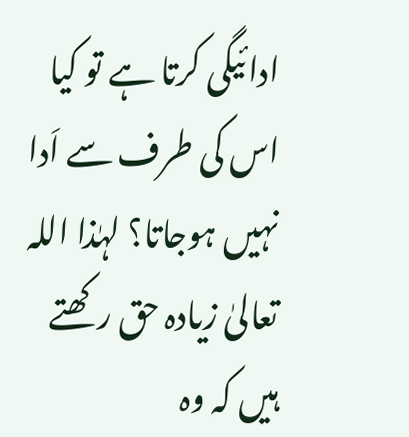ادائیگی کرتا ہے تو کیا اس کی طرف سے اَدا نہیں ہوجاتا؟ لہٰذا اللہ تعالیٰ زیادہ حق رکھتے ہیں کہ وہ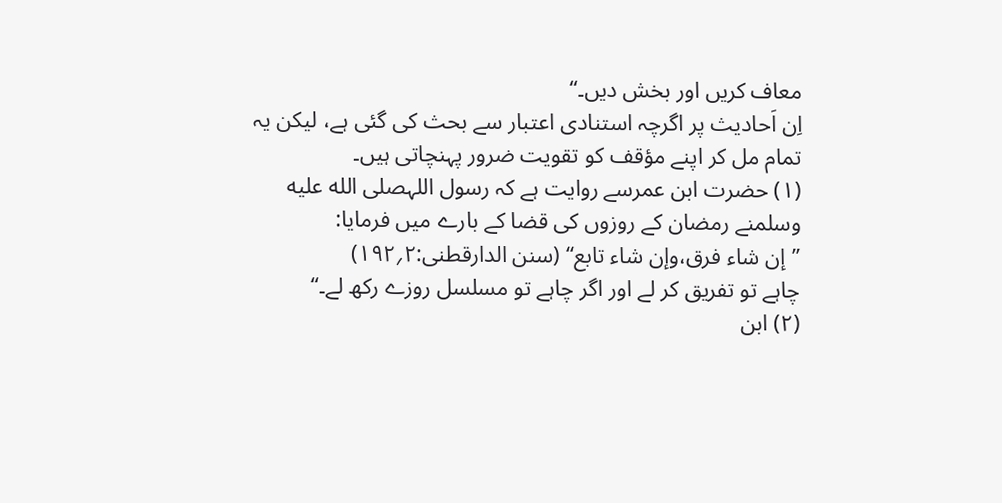معاف کریں اور بخش دیں۔‘‘
اِن اَحادیث پر اگرچہ استنادی اعتبار سے بحث کی گئی ہے، لیکن یہ تمام مل کر اپنے مؤقف کو تقویت ضرور پہنچاتی ہیں۔
(١) حضرت ابن عمرسے روایت ہے کہ رسول اللہصلى الله عليه وسلمنے رمضان کے روزوں کی قضا کے بارے میں فرمایا:
’’إن شاء فرق،وإن شاء تابع‘‘ (سنن الدارقطنی:۲؍۱۹۲)
چاہے تو تفریق کر لے اور اگر چاہے تو مسلسل روزے رکھ لے۔‘‘
(٢) ابن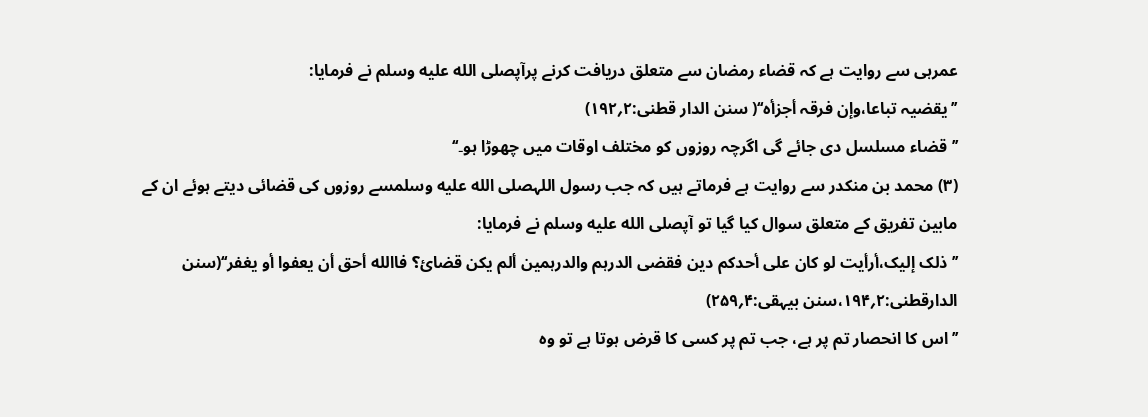عمرہی سے روایت ہے کہ قضاء رمضان سے متعلق دریافت کرنے پرآپصلى الله عليه وسلم نے فرمایا:
’’یقضیہ تباعا،وإن فرقہ أجزأہ‘‘( سنن الدار قطنی:۲؍۱۹۲)
’’قضاء مسلسل دی جائے گی اگرچہ روزوں کو مختلف اوقات میں چھوڑا ہو۔‘‘
(٣) محمد بن منکدر سے روایت ہے فرماتے ہیں کہ جب رسول اللہصلى الله عليه وسلمسے روزوں کی قضائی دیتے ہوئے ان کے مابین تفریق کے متعلق سوال کیا گیا تو آپصلى الله عليه وسلم نے فرمایا:
’’ذلک إلیک،أرأیت لو کان علی أحدکم دین فقضی الدرہم والدرہمین ألم یکن قضائ؟ فاالله أحق أن یعفوا أو یغفر‘‘(سنن الدارقطنی:۲؍۱۹۴،سنن بیہقی:۴؍۲۵۹)
’’ اس کا انحصار تم پر ہے، جب تم پر کسی کا قرض ہوتا ہے تو وہ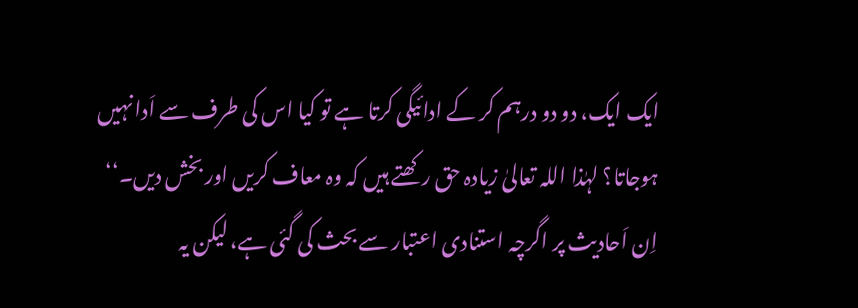ایک ایک، دو دو درہم کر کے ادائیگی کرتا ہے تو کیا اس کی طرف سے اَدا نہیں ہوجاتا؟ لہٰذا اللہ تعالیٰ زیادہ حق رکھتے ہیں کہ وہ معاف کریں اور بخش دیں۔‘‘
اِن اَحادیث پر اگرچہ استنادی اعتبار سے بحث کی گئی ہے، لیکن یہ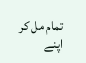تمام مل کر اپنے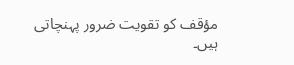مؤقف کو تقویت ضرور پہنچاتی ہیں۔